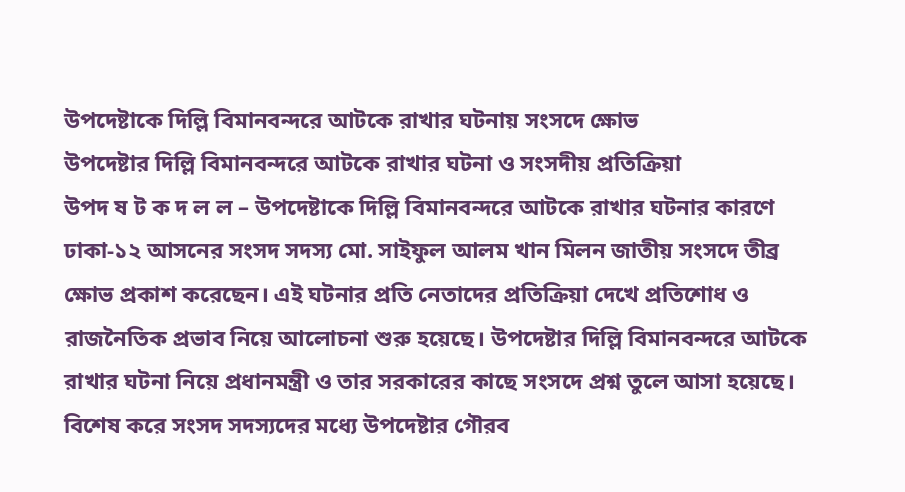উপদেষ্টাকে দিল্লি বিমানবন্দরে আটকে রাখার ঘটনায় সংসদে ক্ষোভ
উপদেষ্টার দিল্লি বিমানবন্দরে আটকে রাখার ঘটনা ও সংসদীয় প্রতিক্রিয়া
উপদ ষ ট ক দ ল ল – উপদেষ্টাকে দিল্লি বিমানবন্দরে আটকে রাখার ঘটনার কারণে ঢাকা-১২ আসনের সংসদ সদস্য মো. সাইফুল আলম খান মিলন জাতীয় সংসদে তীব্র ক্ষোভ প্রকাশ করেছেন। এই ঘটনার প্রতি নেতাদের প্রতিক্রিয়া দেখে প্রতিশোধ ও রাজনৈতিক প্রভাব নিয়ে আলোচনা শুরু হয়েছে। উপদেষ্টার দিল্লি বিমানবন্দরে আটকে রাখার ঘটনা নিয়ে প্রধানমন্ত্রী ও তার সরকারের কাছে সংসদে প্রশ্ন তুলে আসা হয়েছে। বিশেষ করে সংসদ সদস্যদের মধ্যে উপদেষ্টার গৌরব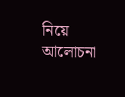নিয়ে আলোচনা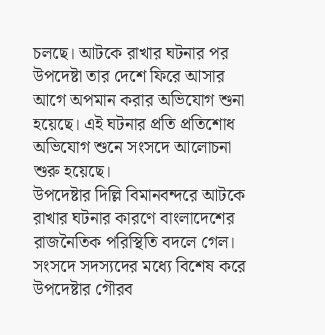চলছে। আটকে রাখার ঘটনার পর উপদেষ্টা তার দেশে ফিরে আসার আগে অপমান করার অভিযোগ শুনা হয়েছে। এই ঘটনার প্রতি প্রতিশোধ অভিযোগ শুনে সংসদে আলোচনা শুরু হয়েছে।
উপদেষ্টার দিল্লি বিমানবন্দরে আটকে রাখার ঘটনার কারণে বাংলাদেশের রাজনৈতিক পরিস্থিতি বদলে গেল। সংসদে সদস্যদের মধ্যে বিশেষ করে উপদেষ্টার গৌরব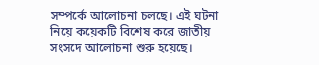সম্পর্কে আলোচনা চলছে। এই ঘটনা নিয়ে কয়েকটি বিশেষ করে জাতীয় সংসদে আলোচনা শুরু হয়েছে।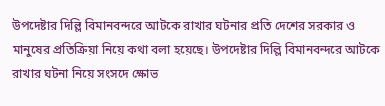উপদেষ্টার দিল্লি বিমানবন্দরে আটকে রাখার ঘটনার প্রতি দেশের সরকার ও মানুষের প্রতিক্রিয়া নিয়ে কথা বলা হয়েছে। উপদেষ্টার দিল্লি বিমানবন্দরে আটকে রাখার ঘটনা নিয়ে সংসদে ক্ষোভ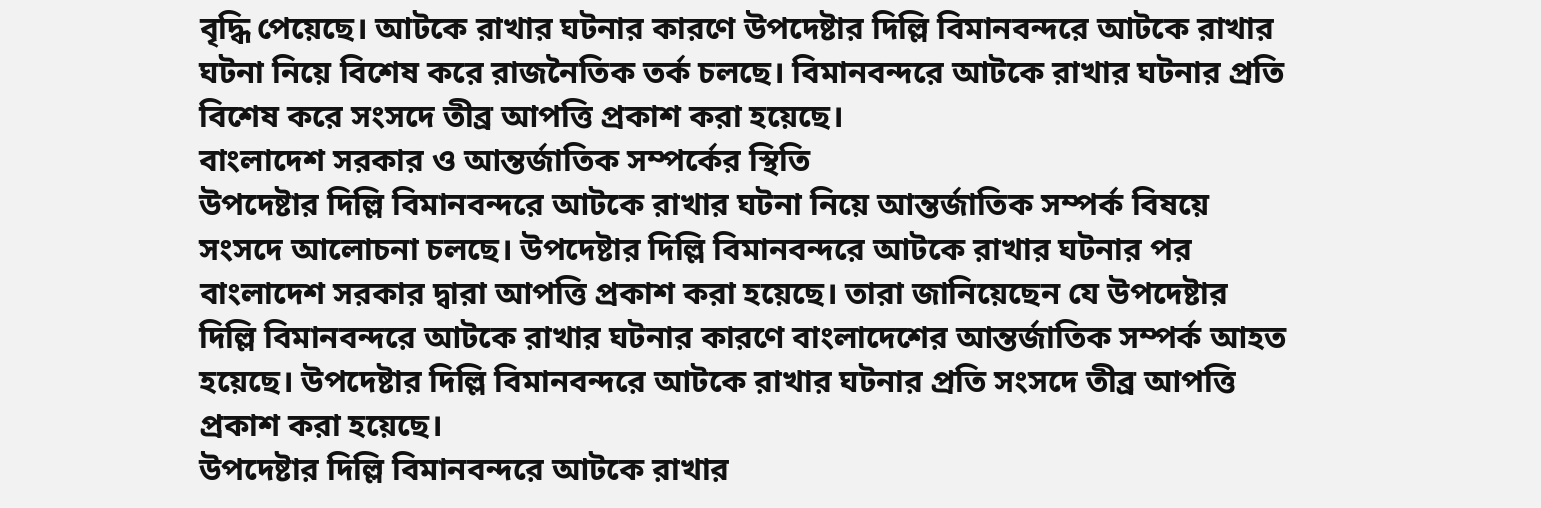বৃদ্ধি পেয়েছে। আটকে রাখার ঘটনার কারণে উপদেষ্টার দিল্লি বিমানবন্দরে আটকে রাখার ঘটনা নিয়ে বিশেষ করে রাজনৈতিক তর্ক চলছে। বিমানবন্দরে আটকে রাখার ঘটনার প্রতি বিশেষ করে সংসদে তীব্র আপত্তি প্রকাশ করা হয়েছে।
বাংলাদেশ সরকার ও আন্তর্জাতিক সম্পর্কের স্থিতি
উপদেষ্টার দিল্লি বিমানবন্দরে আটকে রাখার ঘটনা নিয়ে আন্তর্জাতিক সম্পর্ক বিষয়ে সংসদে আলোচনা চলছে। উপদেষ্টার দিল্লি বিমানবন্দরে আটকে রাখার ঘটনার পর বাংলাদেশ সরকার দ্বারা আপত্তি প্রকাশ করা হয়েছে। তারা জানিয়েছেন যে উপদেষ্টার দিল্লি বিমানবন্দরে আটকে রাখার ঘটনার কারণে বাংলাদেশের আন্তর্জাতিক সম্পর্ক আহত হয়েছে। উপদেষ্টার দিল্লি বিমানবন্দরে আটকে রাখার ঘটনার প্রতি সংসদে তীব্র আপত্তি প্রকাশ করা হয়েছে।
উপদেষ্টার দিল্লি বিমানবন্দরে আটকে রাখার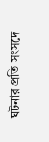ঘটনার প্রতি সংসদে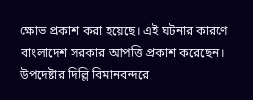ক্ষোভ প্রকাশ করা হয়েছে। এই ঘটনার কারণে বাংলাদেশ সরকার আপত্তি প্রকাশ করেছেন। উপদেষ্টার দিল্লি বিমানবন্দরে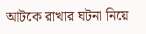আটকে রাখার ঘটনা নিয়ে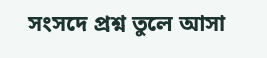সংসদে প্রশ্ন তুলে আসা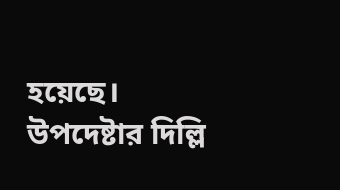হয়েছে। উপদেষ্টার দিল্লি